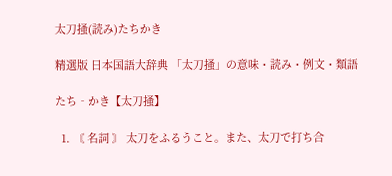太刀掻(読み)たちかき

精選版 日本国語大辞典 「太刀掻」の意味・読み・例文・類語

たち‐かき【太刀掻】

  1. 〘 名詞 〙 太刀をふるうこと。また、太刀で打ち合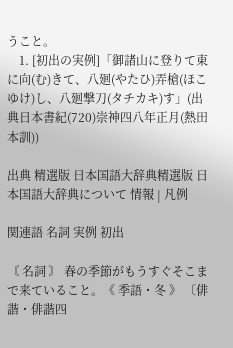うこと。
    1. [初出の実例]「御諸山に登りて東に向(む)きて、八廻(やたひ)弄槍(ほこゆけ)し、八廻撃刀(タチカキ)す」(出典日本書紀(720)崇神四八年正月(熱田本訓))

出典 精選版 日本国語大辞典精選版 日本国語大辞典について 情報 | 凡例

関連語 名詞 実例 初出

〘 名詞 〙 春の季節がもうすぐそこまで来ていること。《 季語・冬 》 〔俳諧・俳諧四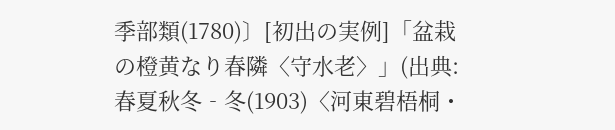季部類(1780)〕[初出の実例]「盆栽の橙黄なり春隣〈守水老〉」(出典:春夏秋冬‐冬(1903)〈河東碧梧桐・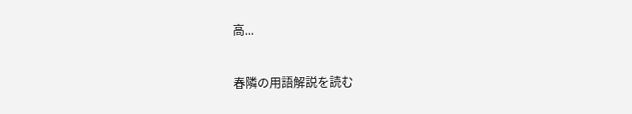高...

春隣の用語解説を読む